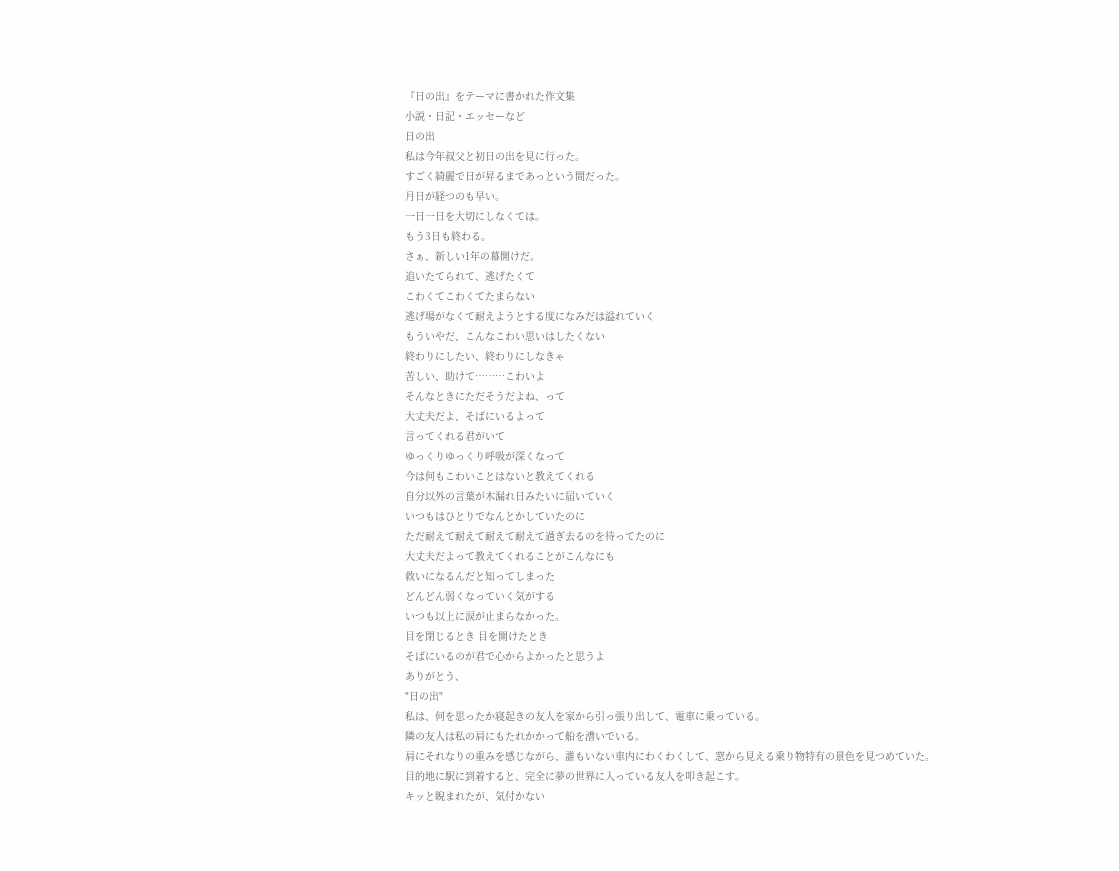『日の出』をテーマに書かれた作文集
小説・日記・エッセーなど
日の出
私は今年叔父と初日の出を見に行った。
すごく綺麗で日が昇るまであっという間だった。
月日が経つのも早い。
一日一日を大切にしなくては。
もう3日も終わる。
さぁ、新しい1年の幕開けだ。
追いたてられて、逃げたくて
こわくてこわくてたまらない
逃げ場がなくて耐えようとする度になみだは溢れていく
もういやだ、こんなこわい思いはしたくない
終わりにしたい、終わりにしなきゃ
苦しい、助けて………こわいよ
そんなときにただそうだよね、って
大丈夫だよ、そばにいるよって
言ってくれる君がいて
ゆっくりゆっくり呼吸が深くなって
今は何もこわいことはないと教えてくれる
自分以外の言葉が木漏れ日みたいに届いていく
いつもはひとりでなんとかしていたのに
ただ耐えて耐えて耐えて耐えて過ぎ去るのを待ってたのに
大丈夫だよって教えてくれることがこんなにも
救いになるんだと知ってしまった
どんどん弱くなっていく気がする
いつも以上に涙が止まらなかった。
目を閉じるとき 目を開けたとき
そばにいるのが君で心からよかったと思うよ
ありがとう、
"日の出"
私は、何を思ったか寝起きの友人を家から引っ張り出して、電車に乗っている。
隣の友人は私の肩にもたれかかって船を漕いでいる。
肩にそれなりの重みを感じながら、誰もいない車内にわくわくして、窓から見える乗り物特有の景色を見つめていた。
目的地に駅に到着すると、完全に夢の世界に入っている友人を叩き起こす。
キッと睨まれたが、気付かない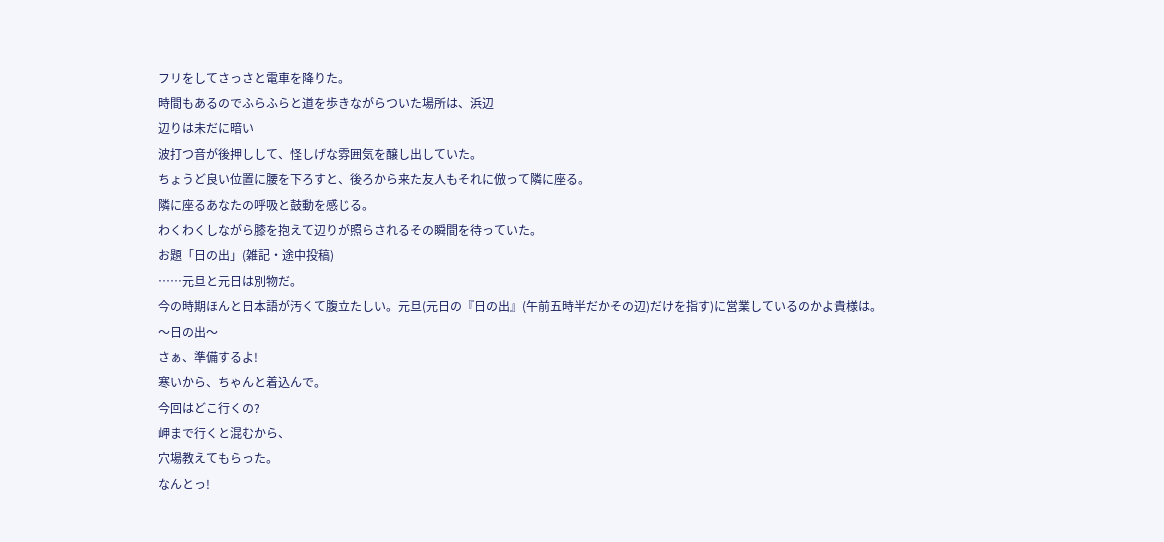フリをしてさっさと電車を降りた。
時間もあるのでふらふらと道を歩きながらついた場所は、浜辺
辺りは未だに暗い
波打つ音が後押しして、怪しげな雰囲気を醸し出していた。
ちょうど良い位置に腰を下ろすと、後ろから来た友人もそれに倣って隣に座る。
隣に座るあなたの呼吸と鼓動を感じる。
わくわくしながら膝を抱えて辺りが照らされるその瞬間を待っていた。
お題「日の出」(雑記・途中投稿)
……元旦と元日は別物だ。
今の時期ほんと日本語が汚くて腹立たしい。元旦(元日の『日の出』(午前五時半だかその辺)だけを指す)に営業しているのかよ貴様は。
〜日の出〜
さぁ、準備するよ!
寒いから、ちゃんと着込んで。
今回はどこ行くの?
岬まで行くと混むから、
穴場教えてもらった。
なんとっ!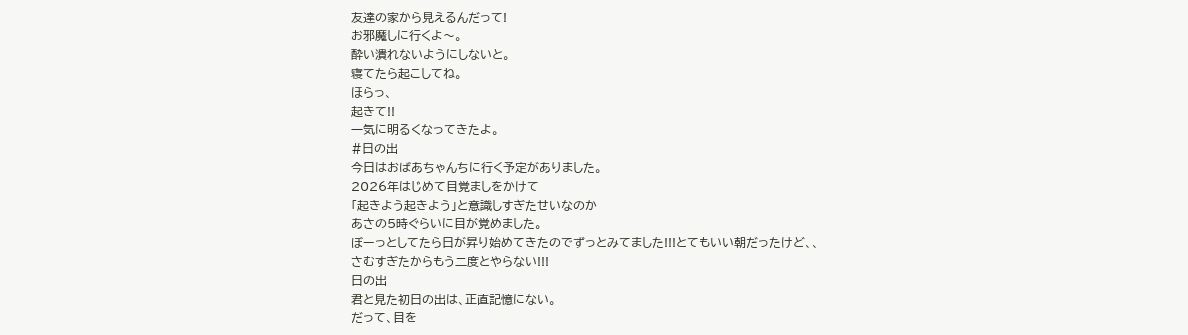友達の家から見えるんだって!
お邪魔しに行くよ〜。
酔い潰れないようにしないと。
寝てたら起こしてね。
ほらっ、
起きて!!
一気に明るくなってきたよ。
#日の出
今日はおばあちゃんちに行く予定がありました。
2026年はじめて目覚ましをかけて
「起きよう起きよう」と意識しすぎたせいなのか
あさの5時ぐらいに目が覚めました。
ぼーっとしてたら日が昇り始めてきたのでずっとみてました!!!とてもいい朝だったけど、、
さむすぎたからもう二度とやらない!!!
日の出
君と見た初日の出は、正直記憶にない。
だって、目を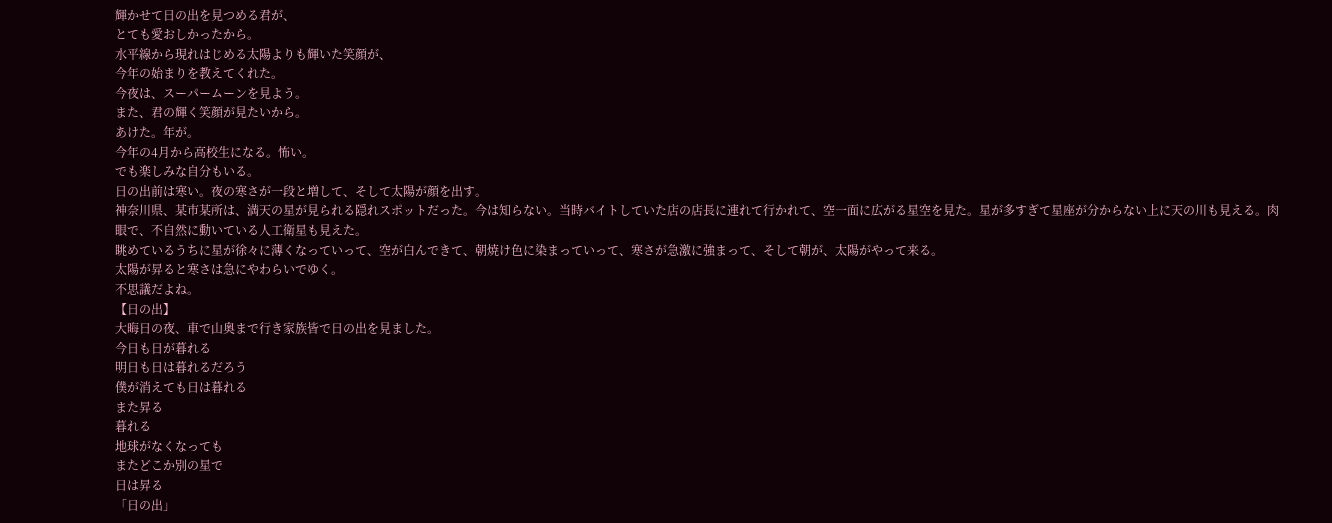輝かせて日の出を見つめる君が、
とても愛おしかったから。
水平線から現れはじめる太陽よりも輝いた笑顔が、
今年の始まりを教えてくれた。
今夜は、スーパームーンを見よう。
また、君の輝く笑顔が見たいから。
あけた。年が。
今年の4月から高校生になる。怖い。
でも楽しみな自分もいる。
日の出前は寒い。夜の寒さが一段と増して、そして太陽が顔を出す。
神奈川県、某市某所は、満天の星が見られる隠れスポットだった。今は知らない。当時バイトしていた店の店長に連れて行かれて、空一面に広がる星空を見た。星が多すぎて星座が分からない上に天の川も見える。肉眼で、不自然に動いている人工衛星も見えた。
眺めているうちに星が徐々に薄くなっていって、空が白んできて、朝焼け色に染まっていって、寒さが急激に強まって、そして朝が、太陽がやって来る。
太陽が昇ると寒さは急にやわらいでゆく。
不思議だよね。
【日の出】
大晦日の夜、車で山奥まで行き家族皆で日の出を見ました。
今日も日が暮れる
明日も日は暮れるだろう
僕が消えても日は暮れる
また昇る
暮れる
地球がなくなっても
またどこか別の星で
日は昇る
「日の出」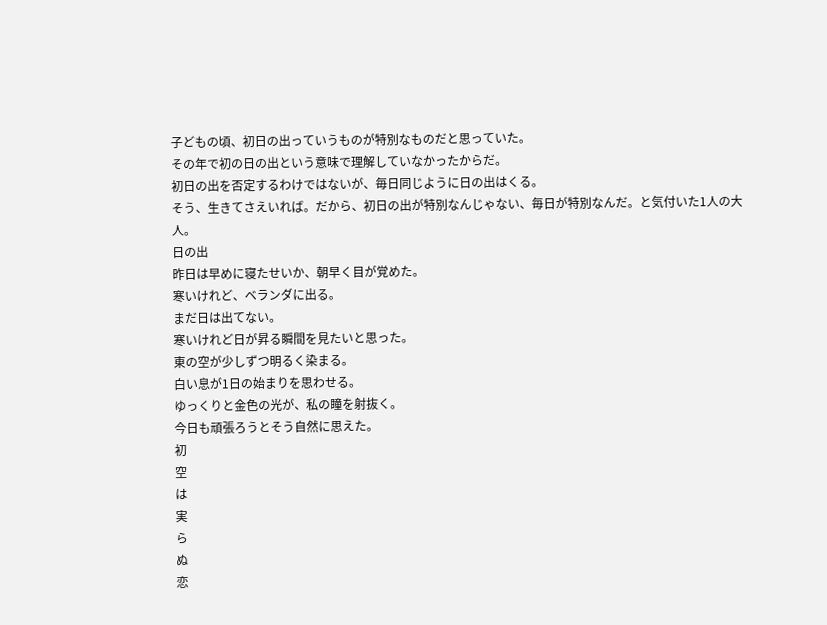子どもの頃、初日の出っていうものが特別なものだと思っていた。
その年で初の日の出という意味で理解していなかったからだ。
初日の出を否定するわけではないが、毎日同じように日の出はくる。
そう、生きてさえいれば。だから、初日の出が特別なんじゃない、毎日が特別なんだ。と気付いた1人の大人。
日の出
昨日は早めに寝たせいか、朝早く目が覚めた。
寒いけれど、ベランダに出る。
まだ日は出てない。
寒いけれど日が昇る瞬間を見たいと思った。
東の空が少しずつ明るく染まる。
白い息が1日の始まりを思わせる。
ゆっくりと金色の光が、私の瞳を射抜く。
今日も頑張ろうとそう自然に思えた。
初
空
は
実
ら
ぬ
恋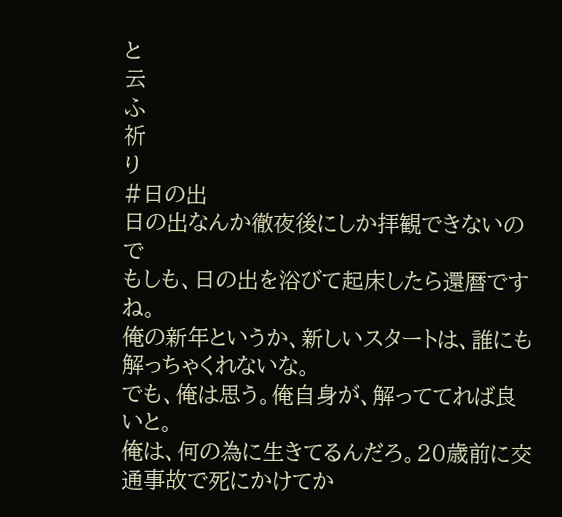と
云
ふ
祈
り
#日の出
日の出なんか徹夜後にしか拝観できないので
もしも、日の出を浴びて起床したら還暦ですね。
俺の新年というか、新しいスタートは、誰にも解っちゃくれないな。
でも、俺は思う。俺自身が、解っててれば良いと。
俺は、何の為に生きてるんだろ。20歳前に交通事故で死にかけてか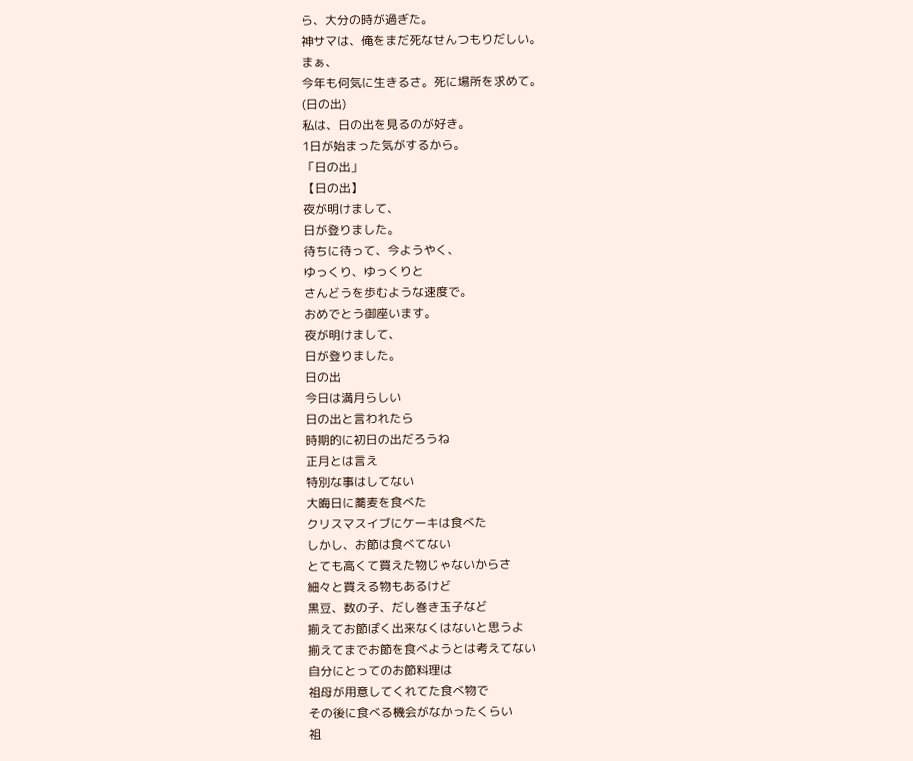ら、大分の時が過ぎた。
神サマは、俺をまだ死なせんつもりだしい。
まぁ、
今年も何気に生きるさ。死に場所を求めて。
(日の出)
私は、日の出を見るのが好き。
1日が始まった気がするから。
「日の出」
【日の出】
夜が明けまして、
日が登りました。
待ちに待って、今ようやく、
ゆっくり、ゆっくりと
さんどうを歩むような速度で。
おめでとう御座います。
夜が明けまして、
日が登りました。
日の出
今日は満月らしい
日の出と言われたら
時期的に初日の出だろうね
正月とは言え
特別な事はしてない
大晦日に蕎麦を食べた
クリスマスイブにケーキは食べた
しかし、お節は食べてない
とても高くて買えた物じゃないからさ
細々と買える物もあるけど
黒豆、数の子、だし巻き玉子など
揃えてお節ぽく出来なくはないと思うよ
揃えてまでお節を食べようとは考えてない
自分にとってのお節料理は
祖母が用意してくれてた食べ物で
その後に食べる機会がなかったくらい
祖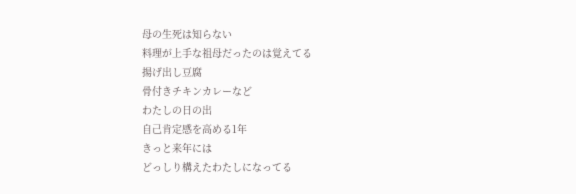母の生死は知らない
料理が上手な祖母だったのは覚えてる
揚げ出し豆腐
骨付きチキンカレーなど
わたしの日の出
自己肯定感を高める1年
きっと来年には
どっしり構えたわたしになってる